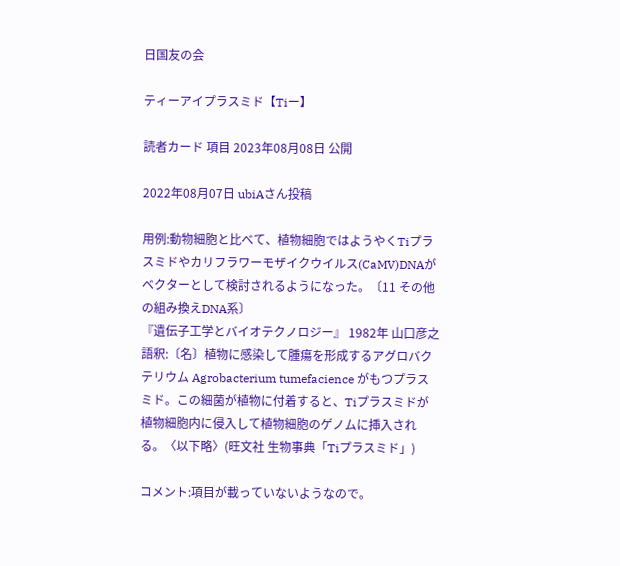日国友の会

ティーアイプラスミド【Tiー】

読者カード 項目 2023年08月08日 公開

2022年08月07日 ubiAさん投稿

用例:動物細胞と比べて、植物細胞ではようやくTiプラスミドやカリフラワーモザイクウイルス(CaMV)DNAがベクターとして検討されるようになった。〔11 その他の組み換えDNA系〕
『遺伝子工学とバイオテクノロジー』 1982年 山口彦之
語釈:〔名〕植物に感染して腫瘍を形成するアグロバクテリウム Agrobacterium tumefacience がもつプラスミド。この細菌が植物に付着すると、Tiプラスミドが植物細胞内に侵入して植物細胞のゲノムに挿入される。〈以下略〉(旺文社 生物事典「Tiプラスミド」)

コメント:項目が載っていないようなので。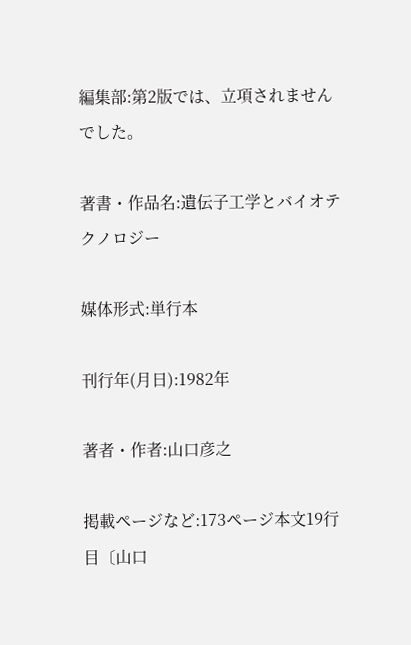編集部:第2版では、立項されませんでした。

著書・作品名:遺伝子工学とバイオテクノロジー

媒体形式:単行本

刊行年(月日):1982年

著者・作者:山口彦之

掲載ページなど:173ページ本文19行目〔山口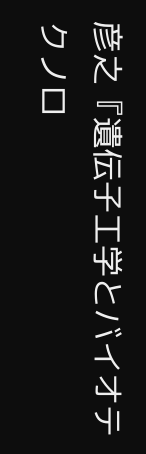彦之『遺伝子工学とバイオテクノロ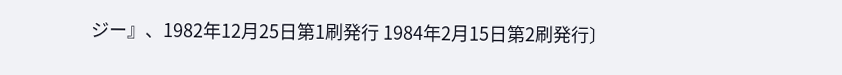ジー』、1982年12月25日第1刷発行 1984年2月15日第2刷発行〕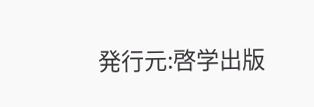発行元:啓学出版